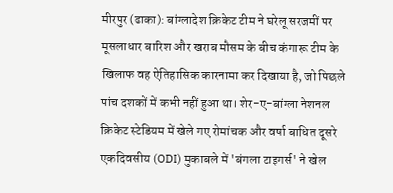मीरपुर (ढाका): बांग्लादेश क्रिकेट टीम ने घरेलू सरजमीं पर मूसलाधार बारिश और खराब मौसम के बीच कंगारू टीम के खिलाफ वह ऐतिहासिक कारनामा कर दिखाया है, जो पिछले पांच दशकों में कभी नहीं हुआ था। शेर-ए-बांग्ला नेशनल क्रिकेट स्टेडियम में खेले गए रोमांचक और वर्षा बाधित दूसरे एकदिवसीय (ODI) मुकाबले में 'बंगला टाइगर्स' ने खेल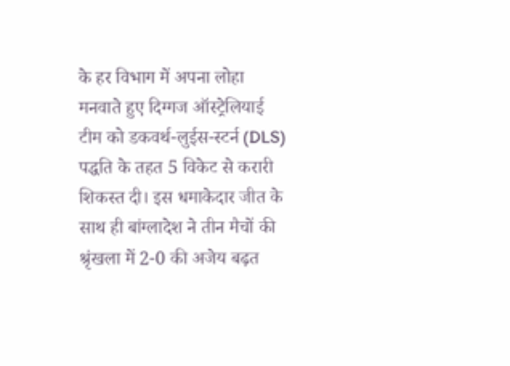के हर विभाग में अपना लोहा मनवाते हुए दिग्गज ऑस्ट्रेलियाई टीम को डकवर्थ-लुईस-स्टर्न (DLS) पद्धति के तहत 5 विकेट से करारी शिकस्त दी। इस धमाकेदार जीत के साथ ही बांग्लादेश ने तीन मैचों की श्रृंखला में 2-0 की अजेय बढ़त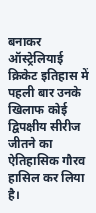बनाकर ऑस्ट्रेलियाई क्रिकेट इतिहास में पहली बार उनके खिलाफ कोई द्विपक्षीय सीरीज जीतने का ऐतिहासिक गौरव हासिल कर लिया है।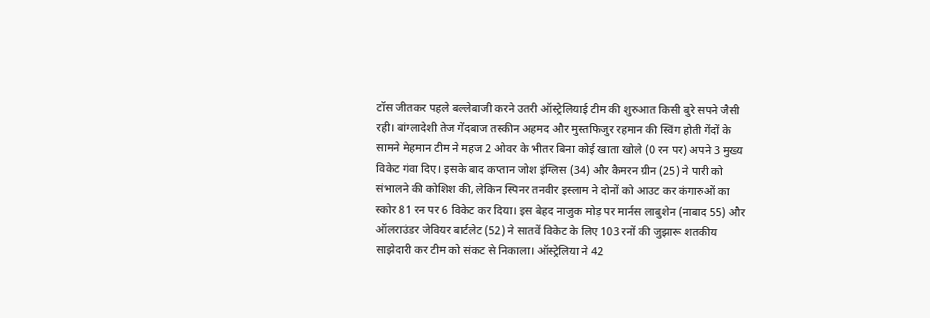टॉस जीतकर पहले बल्लेबाजी करने उतरी ऑस्ट्रेलियाई टीम की शुरुआत किसी बुरे सपने जैसी रही। बांग्लादेशी तेज गेंदबाज तस्कीन अहमद और मुस्तफिजुर रहमान की स्विंग होती गेंदों के सामने मेहमान टीम ने महज 2 ओवर के भीतर बिना कोई खाता खोले (0 रन पर) अपने 3 मुख्य विकेट गंवा दिए। इसके बाद कप्तान जोश इंग्लिस (34) और कैमरन ग्रीन (25) ने पारी को संभालने की कोशिश की, लेकिन स्पिनर तनवीर इस्लाम ने दोनों को आउट कर कंगारुओं का स्कोर 81 रन पर 6 विकेट कर दिया। इस बेहद नाजुक मोड़ पर मार्नस लाबुशेन (नाबाद 55) और ऑलराउंडर जेवियर बार्टलेट (52) ने सातवें विकेट के लिए 103 रनों की जुझारू शतकीय साझेदारी कर टीम को संकट से निकाला। ऑस्ट्रेलिया ने 42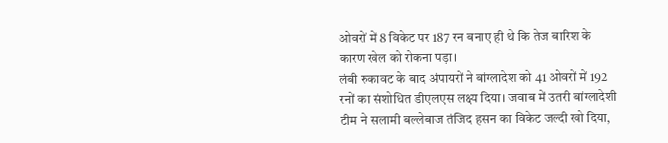ओवरों में 8 विकेट पर 187 रन बनाए ही थे कि तेज बारिश के कारण खेल को रोकना पड़ा।
लंबी रुकावट के बाद अंपायरों ने बांग्लादेश को 41 ओवरों में 192 रनों का संशोधित डीएलएस लक्ष्य दिया। जवाब में उतरी बांग्लादेशी टीम ने सलामी बल्लेबाज तंजिद हसन का विकेट जल्दी खो दिया,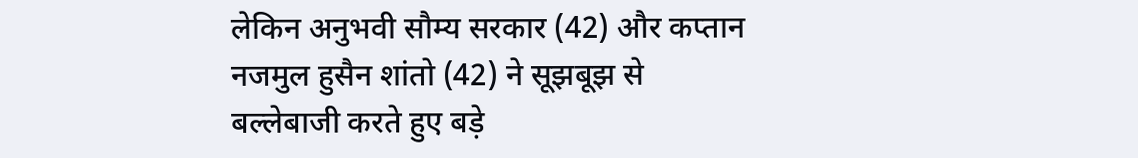लेकिन अनुभवी सौम्य सरकार (42) और कप्तान नजमुल हुसैन शांतो (42) ने सूझबूझ से बल्लेबाजी करते हुए बड़े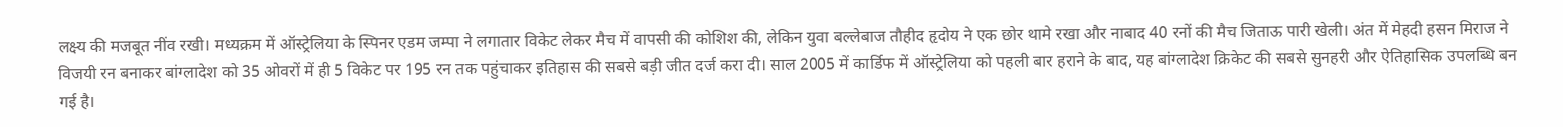लक्ष्य की मजबूत नींव रखी। मध्यक्रम में ऑस्ट्रेलिया के स्पिनर एडम जम्पा ने लगातार विकेट लेकर मैच में वापसी की कोशिश की, लेकिन युवा बल्लेबाज तौहीद हृदोय ने एक छोर थामे रखा और नाबाद 40 रनों की मैच जिताऊ पारी खेली। अंत में मेहदी हसन मिराज ने विजयी रन बनाकर बांग्लादेश को 35 ओवरों में ही 5 विकेट पर 195 रन तक पहुंचाकर इतिहास की सबसे बड़ी जीत दर्ज करा दी। साल 2005 में कार्डिफ में ऑस्ट्रेलिया को पहली बार हराने के बाद, यह बांग्लादेश क्रिकेट की सबसे सुनहरी और ऐतिहासिक उपलब्धि बन गई है।